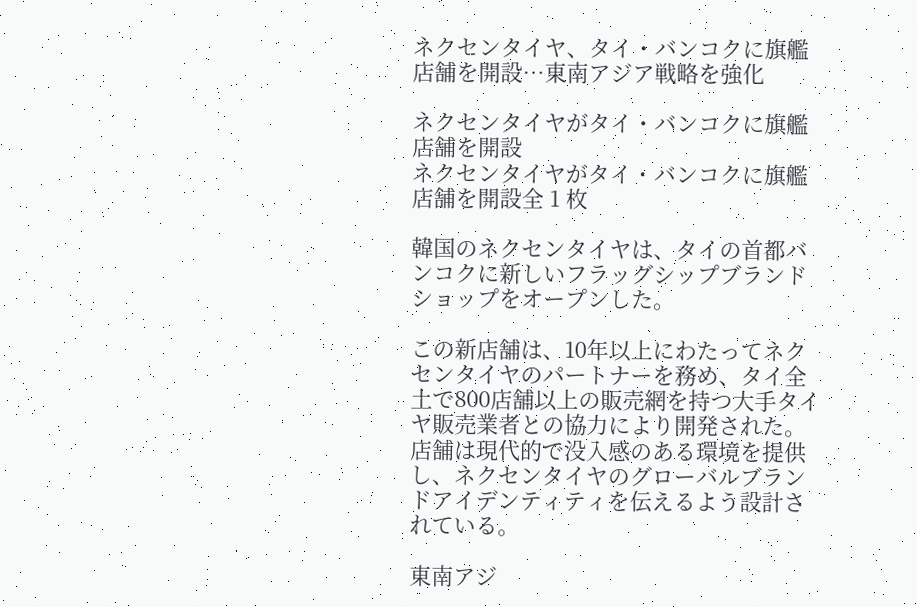ネクセンタイヤ、タイ・バンコクに旗艦店舗を開設…東南アジア戦略を強化

ネクセンタイヤがタイ・バンコクに旗艦店舗を開設
ネクセンタイヤがタイ・バンコクに旗艦店舗を開設全 1 枚

韓国のネクセンタイヤは、タイの首都バンコクに新しいフラッグシップブランドショップをオープンした。

この新店舗は、10年以上にわたってネクセンタイヤのパートナーを務め、タイ全土で800店舗以上の販売網を持つ大手タイヤ販売業者との協力により開発された。店舗は現代的で没入感のある環境を提供し、ネクセンタイヤのグローバルブランドアイデンティティを伝えるよう設計されている。

東南アジ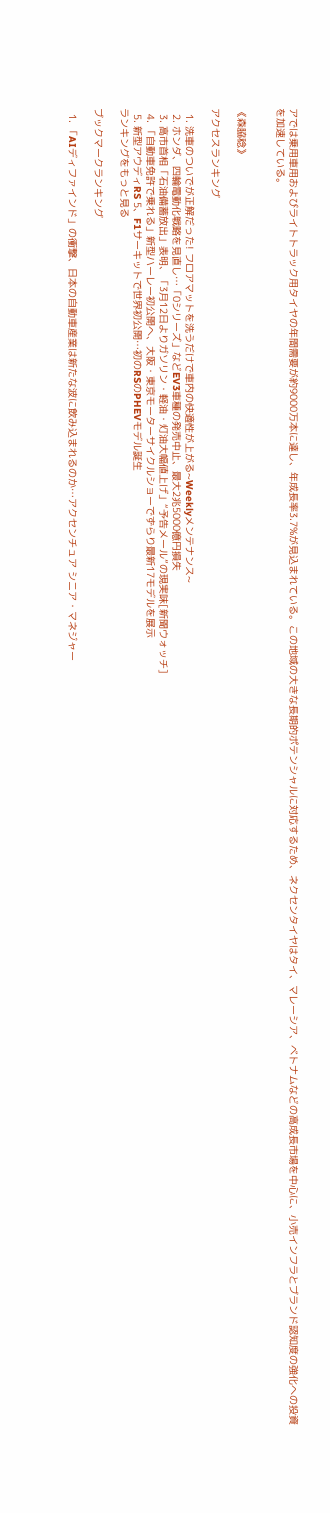アでは乗用車用およびライトトラック用タイヤの年間需要が約9000万本に達し、年成長率3.7%が見込まれている。この地域の大きな長期的ポテンシャルに対応するため、ネクセンタイヤはタイ、マレーシア、ベトナムなどの高成長市場を中心に、小売インフラとブランド認知度の強化への投資を加速している。


《森脇稔》

アクセスランキング

  1. 洗車のついでが正解だった! フロアマットを洗うだけで車内の快適性が上がる~Weeklyメンテナンス~
  2. ホンダ、四輪電動化戦略を見直し…「0シリーズ」などEV3車種の発売中止、最大2兆5000億円損失
  3. 高市首相「石油備蓄放出」表明、「3月12日よりガソリン・軽油・灯油大幅値上げ」“予告メール”の現実味[新聞ウォッチ]
  4. 「自動車免許で乗れる」新型ハーレー初公開へ、大阪・東京モーターサイクルショーでずらり最新17モデルを展示
  5. 新型アウディRS 5、F1サーキットで世界初公開…初のRSのPHEVモデル誕生
ランキングをもっと見る

ブックマークランキング

  1. 「AIディファインド」の衝撃、日本の自動車産業は新たな波に飲み込まれるのか…アクセンチュア シニア・マネジャー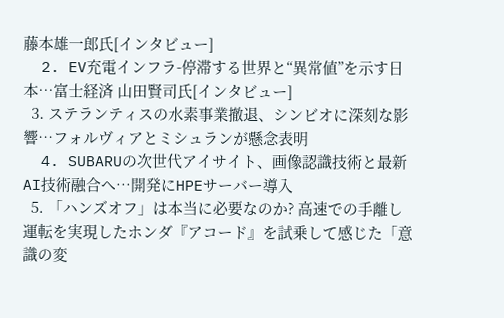藤本雄一郎氏[インタビュー]
  2. EV充電インフラ-停滞する世界と“異常値”を示す日本…富士経済 山田賢司氏[インタビュー]
  3. ステランティスの水素事業撤退、シンビオに深刻な影響…フォルヴィアとミシュランが懸念表明
  4. SUBARUの次世代アイサイト、画像認識技術と最新AI技術融合へ…開発にHPEサーバー導入
  5. 「ハンズオフ」は本当に必要なのか? 高速での手離し運転を実現したホンダ『アコード』を試乗して感じた「意識の変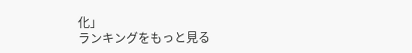化」
ランキングをもっと見る